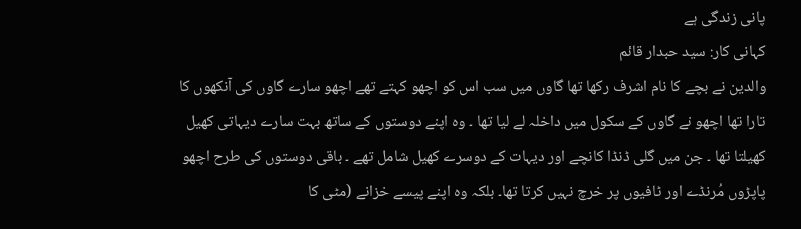پانی زندگی ہے
کہانی کار: سید حبدار قائم
والدین نے بچے کا نام اشرف رکھا تھا گاوں میں سب اس کو اچھو کہتے تھے اچھو سارے گاوں کی آنکھوں کا تارا تھا اچھو نے گاوں کے سکول میں داخلہ لے لیا تھا ۔ وہ اپنے دوستوں کے ساتھ بہت سارے دیہاتی کھیل کھیلتا تھا ۔ جن میں گلی ڈنڈا کانچے اور دیہات کے دوسرے کھیل شامل تھے ۔ باقی دوستوں کی طرح اچھو پاپڑوں مُرنڈے اور ٹافیوں پر خرچ نہیں کرتا تھا۔ بلکہ وہ اپنے پیسے خزانے (مٹی کا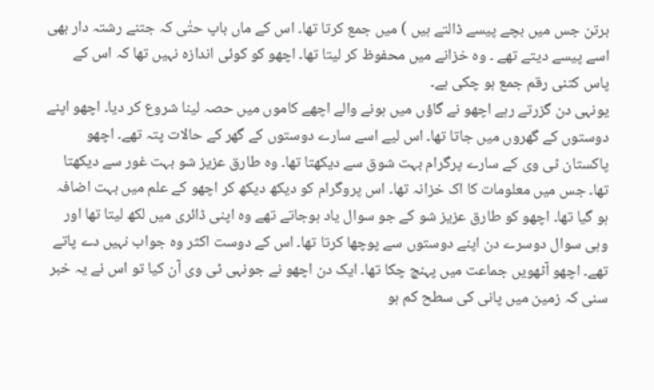برتن جس میں بچے پیسے ڈالتے ہیں ) میں جمع کرتا تھا۔ اس کے ماں باپ حتٰی کہ جتنے رشتہ دار بھی اسے پیسے دیتے تھے ۔ وہ خزانے میں محفوظ کر لیتا تھا۔ اچھو کو کوئی اندازہ نہیں تھا کہ اس کے پاس کتنی رقم جمع ہو چکی ہے۔
یونہی دن گزرتے رہے اچھو نے گاؤں میں ہونے والے اچھے کاموں میں حصہ لینا شروع کر دیا۔ اچھو اپنے دوستوں کے گھروں میں جاتا تھا۔ اس لیے اسے سارے دوستوں کے گھر کے حالات پتہ تھے۔ اچھو پاکستان ٹی وی کے سارے پرگرام بہت شوق سے دیکھتا تھا۔ وہ طارق عزیز شو بہت غور سے دیکھتا تھا۔ جس میں معلومات کا اک خزانہ تھا۔ اس پروگرام کو دیکھ دیکھ کر اچھو کے علم میں بہت اضافہ ہو گیا تھا۔ اچھو کو طارق عزیز شو کے جو سوال یاد ہوجاتے تھے وہ اپنی ڈائری میں لکھ لیتا تھا اور وہی سوال دوسرے دن اپنے دوستوں سے پوچھا کرتا تھا۔ اس کے دوست اکثر وہ جواب نہیں دے پاتے تھے۔ اچھو آٹھویں جماعت میں پہنچ چکا تھا۔ ایک دن اچھو نے جونہی ٹی وی آن کیا تو اس نے یہ خبر سنی کہ زمین میں پانی کی سطح کم ہو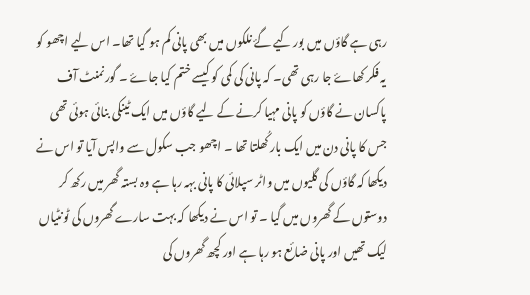رہی ہے گاؤں میں بور کیے گۓ نلکوں میں بھی پانی کم ہو گیا تھا۔ اس لیے اچھو کو یہ فکر کھاۓ جا رہی تھی۔ کہ پانی کی کمی کو کیسے ختم کیا جاۓ ۔ گورنمنٹ آف پاکسان نے گاؤں کو پانی مہیا کرنے کے لیے گاؤں میں ایک ٹینکی بنائی ہوئی تھی جس کا پانی دن میں ایک بار کُھلتا تھا ۔ اچھو جب سکول سے واپس آیا تو اس نے دیکھا کہ گاؤں کی گلیوں میں واٹر سپلائی کا پانی بہہ رہا ہے وہ بستہ گھر میں رکھ کر دوستوں کے گھروں میں گیا ۔ تو اس نے دیکھا کہ بہت سارے گھروں کی ٹونٹیاں لیک تھیں اور پانی ضائع ہو رہا ہے اور کچھ گھروں کی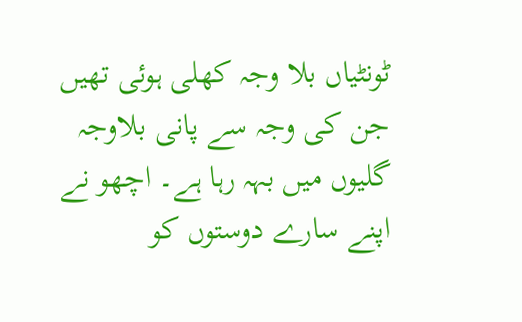ٹونٹیاں بلا وجہ کھلی ہوئی تھیں جن کی وجہ سے پانی بلاوجہ گلیوں میں بہہ رہا ہے۔ اچھو نے اپنے سارے دوستوں کو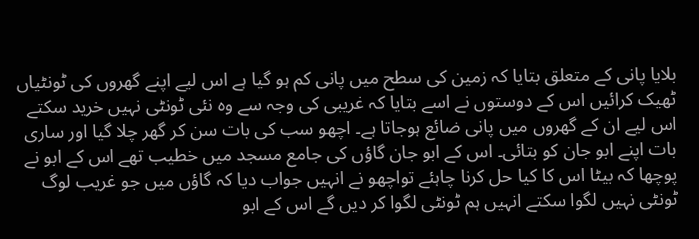بلایا پانی کے متعلق بتایا کہ زمین کی سطح میں پانی کم ہو گیا ہے اس لیے اپنے گھروں کی ٹونٹیاں ٹھیک کرائیں اس کے دوستوں نے اسے بتایا کہ غریبی کی وجہ سے وہ نئی ٹونٹی نہیں خرید سکتے اس لیے ان کے گھروں میں پانی ضائع ہوجاتا ہے۔ اچھو سب کی بات سن کر گھر چلا گیا اور ساری بات اپنے ابو جان کو بتائی۔ اس کے ابو جان گاؤں کی جامع مسجد میں خطیب تھے اس کے ابو نے پوچھا کہ بیٹا اس کا کیا حل کرنا چاہئے تواچھو نے انہیں جواب دیا کہ گاؤں میں جو غریب لوگ ٹونٹی نہیں لگوا سکتے انہیں ہم ٹونٹی لگوا کر دیں گے اس کے ابو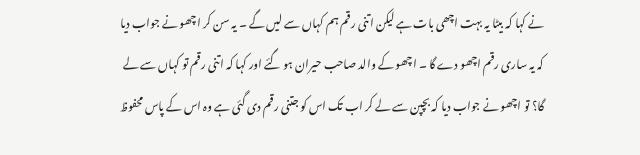نے کہا کہ بیٹا یہ بہت اچھی بات ہے لیکن اتنی رقم ہم کہاں سے لیں گے ۔ یہ سن کر اچھو نے جواب دیا کہ یہ ساری رقم اچھو دے گا ۔ اچھو کے والد صاحب حیران ہو گئے اور کہا کہ اتنی رقم تو کہاں سے لے گا؟ تو اچھو نے جواب دیا کہ بچپن سے لے کر اب تک اس کو جتنی رقم دی گئی ہے وہ اس کے پاس محفوظ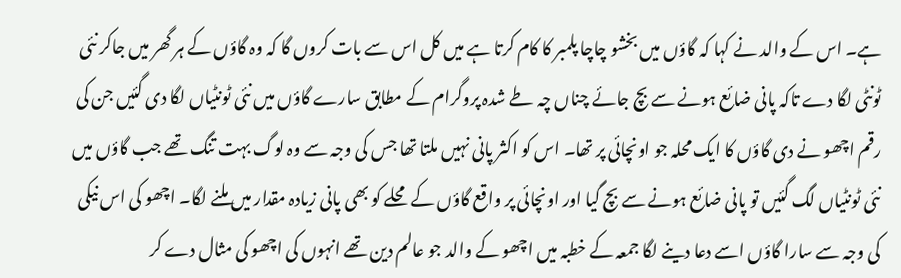ہے۔ اس کے والد نے کہا کہ گاؤں میں بخشو چاچا پلمبر کا کام کرتا ہے میں کل اس سے بات کروں گا کہ وہ گاؤں کے ہر گھر میں جاکر نئی ٹونٹی لگا دے تاکہ پانی ضائع ہونے سے بچ جائے چناں چہ طے شدہ پروگرام کے مطابق سارے گاؤں میں نئی ٹونٹیاں لگا دی گئیں جن کی رقم اچھو نے دی گاؤں کا ایک محلہ جو اونچائی پر تھا۔ اس کو اکثر پانی نہیں ملتا تھا جس کی وجہ سے وہ لوگ بہت تنگ تھے جب گاؤں میں نئی ٹونٹیاں لگ گئیں تو پانی ضائع ہونے سے بچ گیا اور اونچائی پر واقع گاؤں کے محلے کو بھی پانی زیادہ مقدار میں ملنے لگا۔ اچھو کی اس نیکی کی وجہ سے سارا گاؤں اسے دعا دینے لگا جمعہ کے خطبہ میں اچھو کے والد جو عالم دین تھے انہوں کی اچھو کی مثال دے کر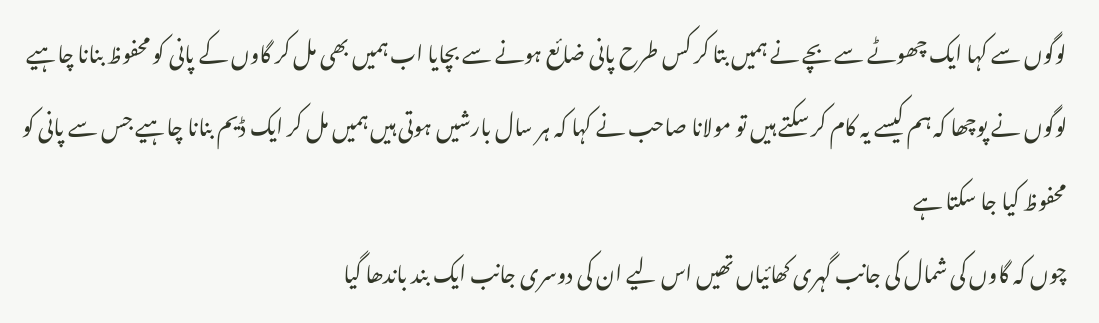لوگوں سے کہا ایک چھوٹے سے بچے نے ہمیں بتا کر کس طرح پانی ضائع ہونے سے بچایا اب ہمیں بھی مل کر گاوں کے پانی کو محفوظ بنانا چاہیے
لوگوں نے پوچھا کہ ہم کیسے یہ کام کر سکتے ہیں تو مولانا صاحب نے کہا کہ ہر سال بارشیں ہوتی ہیں ہمیں مل کر ایک ڈیم بنانا چاہیے جس سے پانی کو محفوظ کیا جا سکتا ہے
چوں کہ گاوں کی شمال کی جانب گہری کھائیاں تھیں اس لیے ان کی دوسری جانب ایک بند باندھا گیا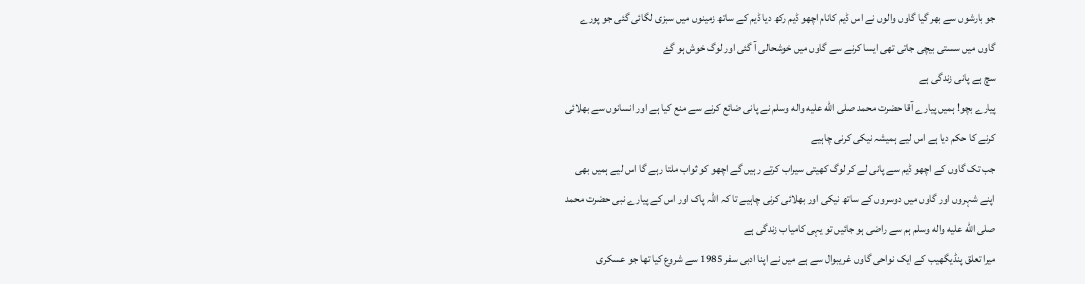جو بارشوں سے بھر گیا گاوں والوں نے اس ڈیم کانام اچھو ڈیم رکھ دیا ڈیم کے ساتھ زمینوں میں سبزی لگائی گئی جو پورے گاوں میں سستی بیچی جاتی تھی ایسا کرنے سے گاوں میں خوشحالی آ گئی اور لوگ خوش ہو گۓ
سچ ہے پانی زندگی ہے
پیارے بچو! ہمیں پیارے آقا حضرت محمد صلى الله عليه واله وسلم نے پانی ضائع کرنے سے منع کیا ہے اور انسانوں سے بھلائی کرنے کا حکم دیا ہے اس لیے ہمیشہ نیکی کرنی چاہیے
جب تک گاوں کے اچھو ڈیم سے پانی لے کر لوگ کھیتی سیراب کرتے رہیں گے اچھو کو ثواب ملتا رہے گا اس لیے ہمیں بھی اپنے شہروں اور گاوں میں دوسروں کے ساتھ نیکی اور بھلائی کرنی چاہیے تا کہ اللہ پاک اور اس کے پیارے نبی حضرت محمد صلى الله عليه واله وسلم ہم سے راضی ہو جائیں تو یہی کامیاب زندگی ہے
میرا تعلق پنڈیگھیب کے ایک نواحی گاوں غریبوال سے ہے میں نے اپنا ادبی سفر 1985 سے شروع کیا تھا جو عسکری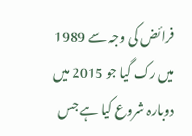فرائض کی وجہ سے 1989 میں رک گیا جو 2015 میں دوبارہ شروع کیا ہے جس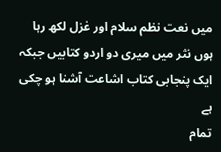میں نعت نظم سلام اور غزل لکھ رہا ہوں نثر میں میری دو اردو کتابیں جبکہ ایک پنجابی کتاب اشاعت آشنا ہو چکی ہے
تمام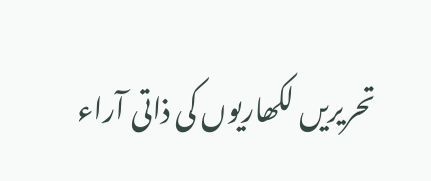تحریریں لکھاریوں کی ذاتی آراء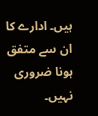ہیں۔ ادارے کا ان سے متفق ہونا ضروری نہیں۔